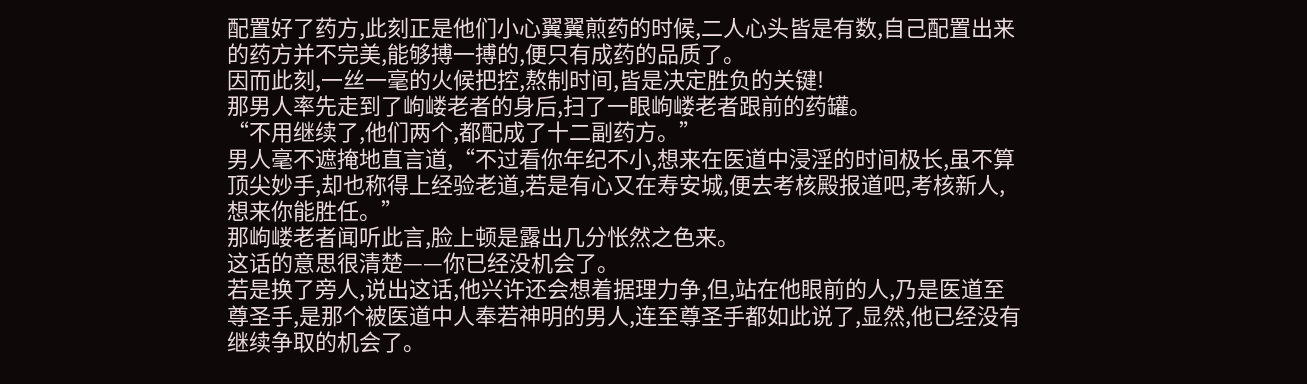配置好了药方,此刻正是他们小心翼翼煎药的时候,二人心头皆是有数,自己配置出来的药方并不完美,能够搏一搏的,便只有成药的品质了。
因而此刻,一丝一毫的火候把控,熬制时间,皆是决定胜负的关键!
那男人率先走到了岣嵝老者的身后,扫了一眼岣嵝老者跟前的药罐。
“不用继续了,他们两个,都配成了十二副药方。”
男人毫不遮掩地直言道,“不过看你年纪不小,想来在医道中浸淫的时间极长,虽不算顶尖妙手,却也称得上经验老道,若是有心又在寿安城,便去考核殿报道吧,考核新人,想来你能胜任。”
那岣嵝老者闻听此言,脸上顿是露出几分怅然之色来。
这话的意思很清楚——你已经没机会了。
若是换了旁人,说出这话,他兴许还会想着据理力争,但,站在他眼前的人,乃是医道至尊圣手,是那个被医道中人奉若神明的男人,连至尊圣手都如此说了,显然,他已经没有继续争取的机会了。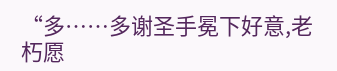“多……多谢圣手冕下好意,老朽愿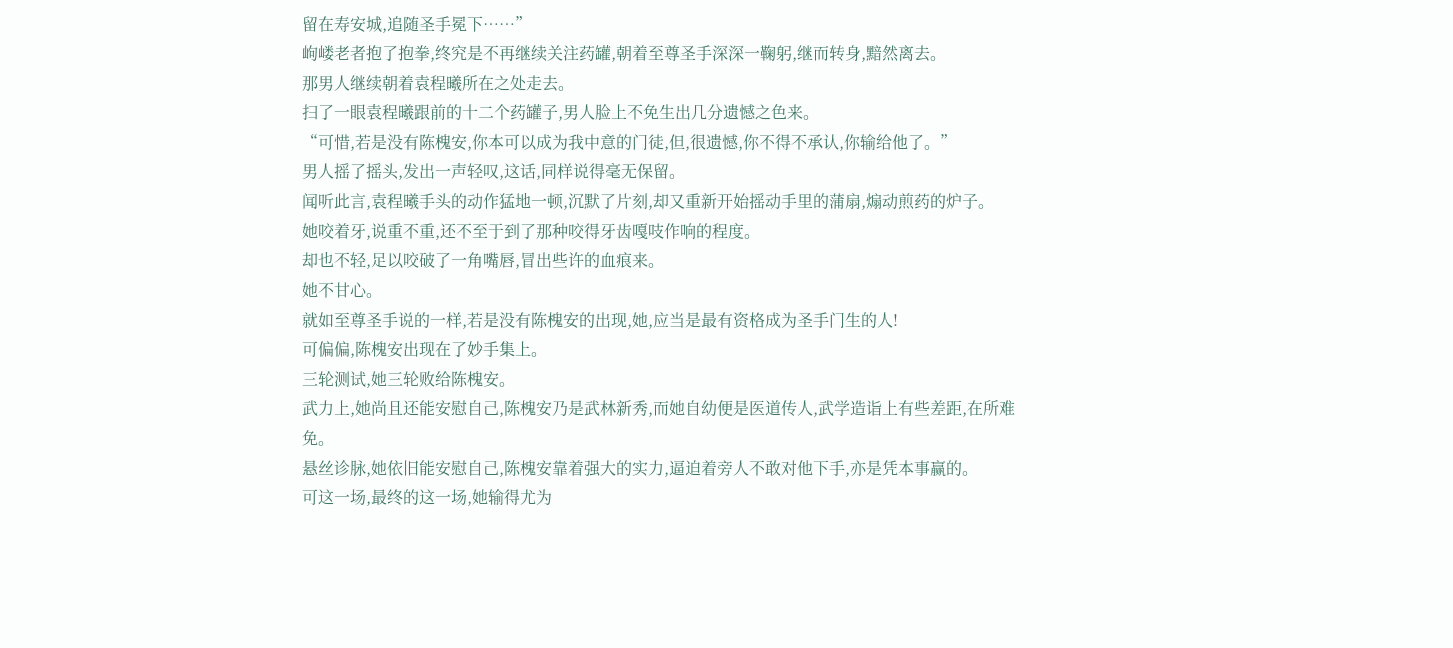留在寿安城,追随圣手冕下……”
岣嵝老者抱了抱拳,终究是不再继续关注药罐,朝着至尊圣手深深一鞠躬,继而转身,黯然离去。
那男人继续朝着袁程曦所在之处走去。
扫了一眼袁程曦跟前的十二个药罐子,男人脸上不免生出几分遗憾之色来。
“可惜,若是没有陈槐安,你本可以成为我中意的门徒,但,很遗憾,你不得不承认,你输给他了。”
男人摇了摇头,发出一声轻叹,这话,同样说得毫无保留。
闻听此言,袁程曦手头的动作猛地一顿,沉默了片刻,却又重新开始摇动手里的蒲扇,煽动煎药的炉子。
她咬着牙,说重不重,还不至于到了那种咬得牙齿嘎吱作响的程度。
却也不轻,足以咬破了一角嘴唇,冒出些许的血痕来。
她不甘心。
就如至尊圣手说的一样,若是没有陈槐安的出现,她,应当是最有资格成为圣手门生的人!
可偏偏,陈槐安出现在了妙手集上。
三轮测试,她三轮败给陈槐安。
武力上,她尚且还能安慰自己,陈槐安乃是武林新秀,而她自幼便是医道传人,武学造诣上有些差距,在所难免。
悬丝诊脉,她依旧能安慰自己,陈槐安靠着强大的实力,逼迫着旁人不敢对他下手,亦是凭本事赢的。
可这一场,最终的这一场,她输得尤为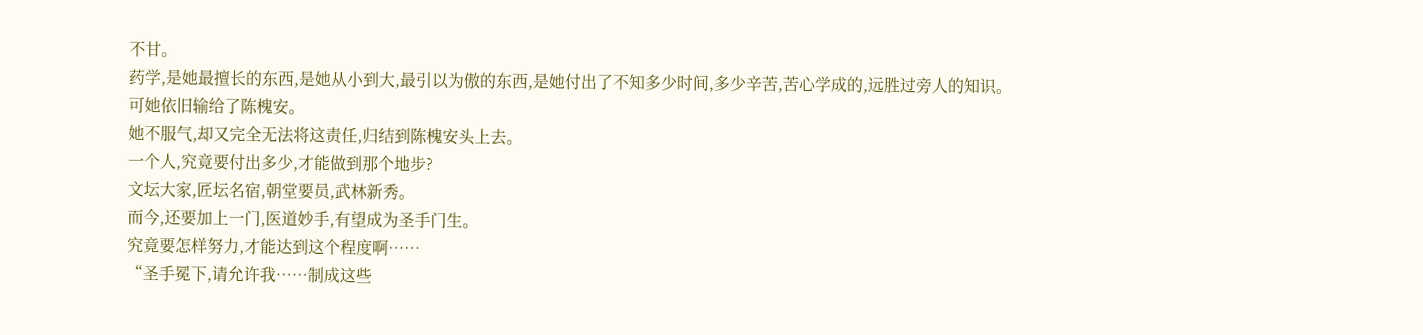不甘。
药学,是她最擅长的东西,是她从小到大,最引以为傲的东西,是她付出了不知多少时间,多少辛苦,苦心学成的,远胜过旁人的知识。
可她依旧输给了陈槐安。
她不服气,却又完全无法将这责任,归结到陈槐安头上去。
一个人,究竟要付出多少,才能做到那个地步?
文坛大家,匠坛名宿,朝堂要员,武林新秀。
而今,还要加上一门,医道妙手,有望成为圣手门生。
究竟要怎样努力,才能达到这个程度啊……
“圣手冕下,请允许我……制成这些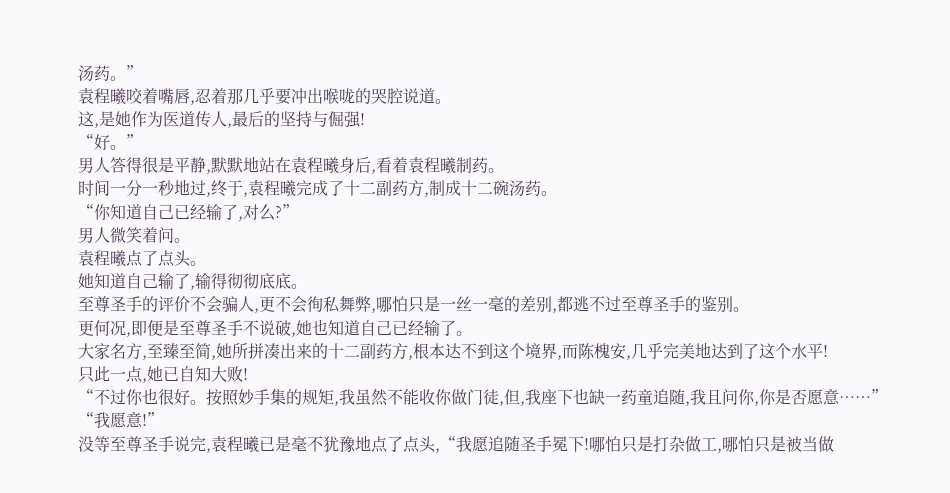汤药。”
袁程曦咬着嘴唇,忍着那几乎要冲出喉咙的哭腔说道。
这,是她作为医道传人,最后的坚持与倔强!
“好。”
男人答得很是平静,默默地站在袁程曦身后,看着袁程曦制药。
时间一分一秒地过,终于,袁程曦完成了十二副药方,制成十二碗汤药。
“你知道自己已经输了,对么?”
男人微笑着问。
袁程曦点了点头。
她知道自己输了,输得彻彻底底。
至尊圣手的评价不会骗人,更不会徇私舞弊,哪怕只是一丝一毫的差别,都逃不过至尊圣手的鉴别。
更何况,即便是至尊圣手不说破,她也知道自己已经输了。
大家名方,至臻至简,她所拼凑出来的十二副药方,根本达不到这个境界,而陈槐安,几乎完美地达到了这个水平!
只此一点,她已自知大败!
“不过你也很好。按照妙手集的规矩,我虽然不能收你做门徒,但,我座下也缺一药童追随,我且问你,你是否愿意……”
“我愿意!”
没等至尊圣手说完,袁程曦已是毫不犹豫地点了点头,“我愿追随圣手冕下!哪怕只是打杂做工,哪怕只是被当做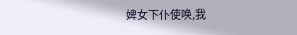婢女下仆使唤,我